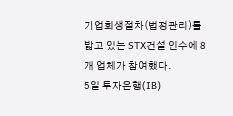기업회생절차(법정관리)를 밟고 있는 STX건설 인수에 8개 업체가 참여했다.
5일 투자은행(IB)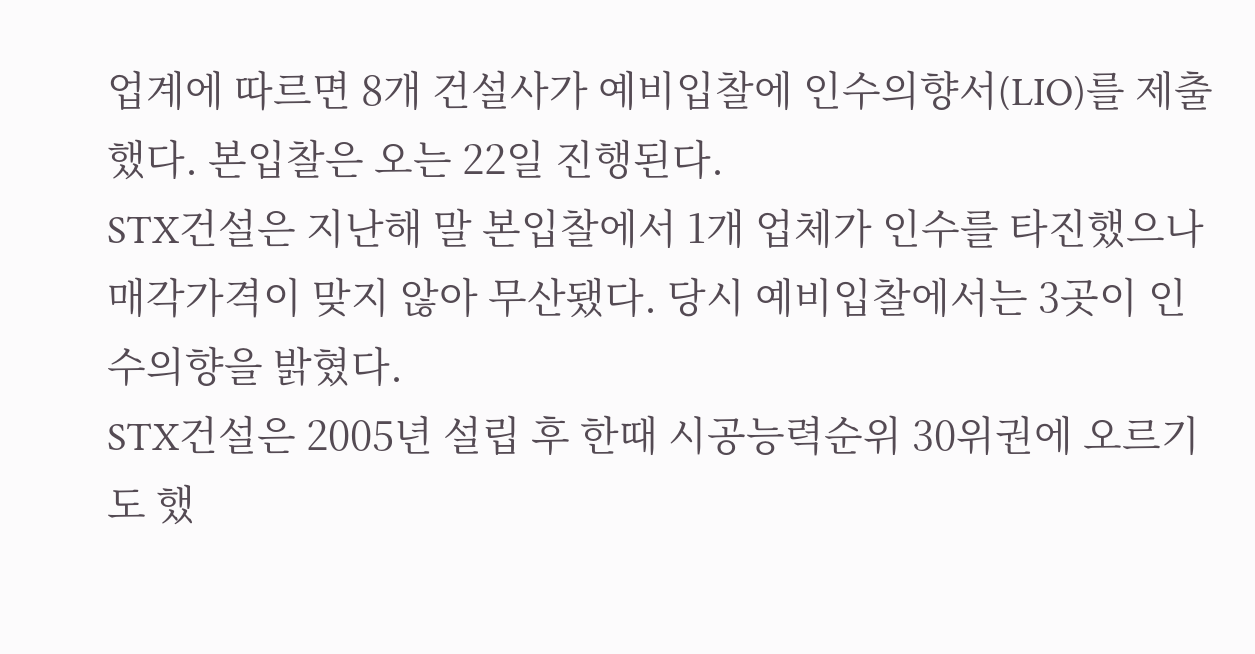업계에 따르면 8개 건설사가 예비입찰에 인수의향서(LIO)를 제출했다. 본입찰은 오는 22일 진행된다.
STX건설은 지난해 말 본입찰에서 1개 업체가 인수를 타진했으나 매각가격이 맞지 않아 무산됐다. 당시 예비입찰에서는 3곳이 인수의향을 밝혔다.
STX건설은 2005년 설립 후 한때 시공능력순위 30위권에 오르기도 했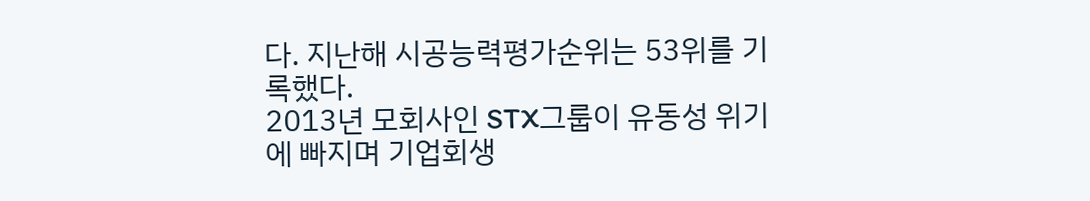다. 지난해 시공능력평가순위는 53위를 기록했다.
2013년 모회사인 STX그룹이 유동성 위기에 빠지며 기업회생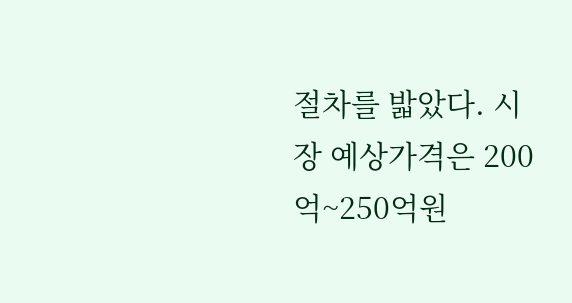절차를 밟았다. 시장 예상가격은 200억~250억원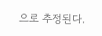으로 추정된다.